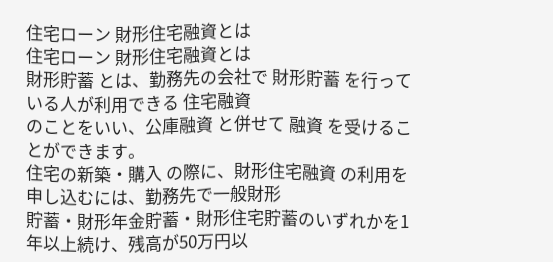住宅ローン 財形住宅融資とは
住宅ローン 財形住宅融資とは
財形貯蓄 とは、勤務先の会社で 財形貯蓄 を行っている人が利用できる 住宅融資
のことをいい、公庫融資 と併せて 融資 を受けることができます。
住宅の新築・購入 の際に、財形住宅融資 の利用を申し込むには、勤務先で一般財形
貯蓄・財形年金貯蓄・財形住宅貯蓄のいずれかを1年以上続け、残高が50万円以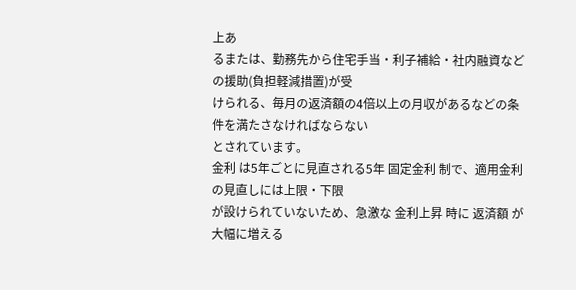上あ
るまたは、勤務先から住宅手当・利子補給・社内融資などの援助(負担軽減措置)が受
けられる、毎月の返済額の4倍以上の月収があるなどの条件を満たさなければならない
とされています。
金利 は5年ごとに見直される5年 固定金利 制で、適用金利 の見直しには上限・下限
が設けられていないため、急激な 金利上昇 時に 返済額 が大幅に増える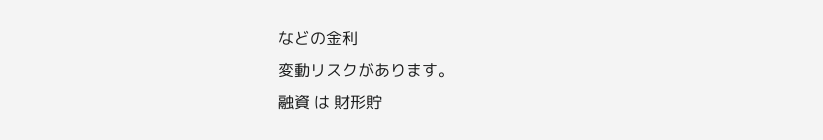などの金利
変動リスクがあります。
融資 は 財形貯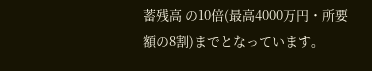蓄残高 の10倍(最高4000万円・所要額の8割)までとなっています。